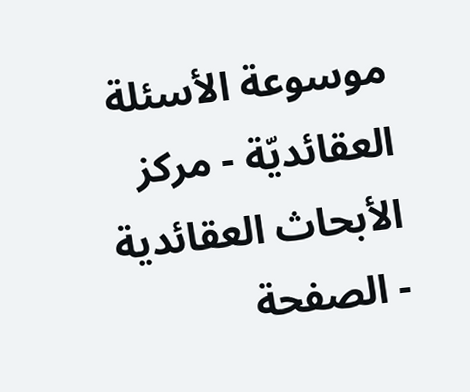موسوعة الأسئلة العقائديّة - مركز الأبحاث العقائدية - الصفحة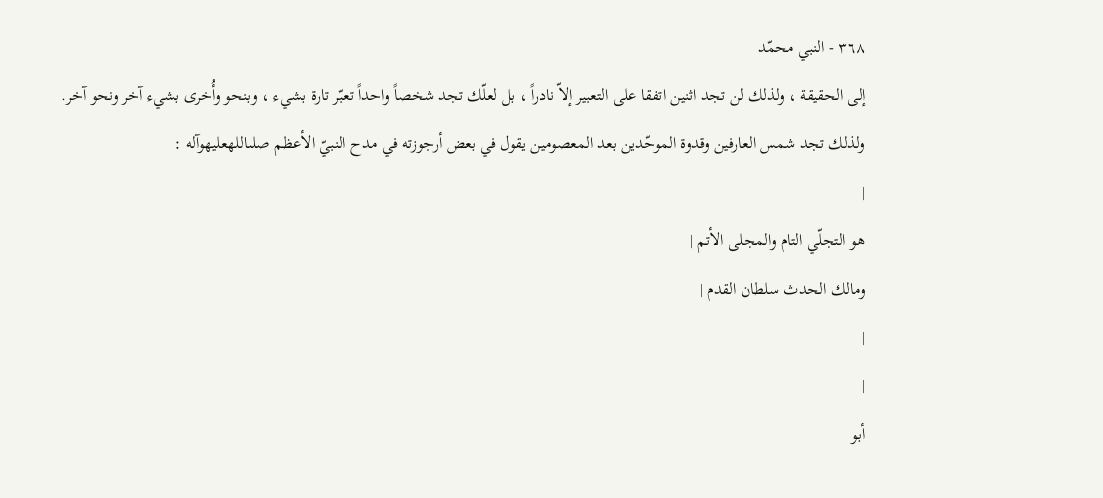٣٦٨ - النبي محمّد
إلى الحقيقة ، ولذلك لن تجد اثنين اتفقا على التعبير إلاّ نادراً ، بل لعلّك تجد شخصاً واحداً تعبّر تارة بشيء ، وبنحو وأُخرى بشيء آخر ونحو آخر.
ولذلك تجد شمس العارفين وقدوة الموحّدين بعد المعصومين يقول في بعض أرجوزته في مدح النبيّ الأعظم صلىاللهعليهوآله :
|
هو التجلّي التام والمجلى الأتم |
ومالك الحدث سلطان القدم |
|
|
أبو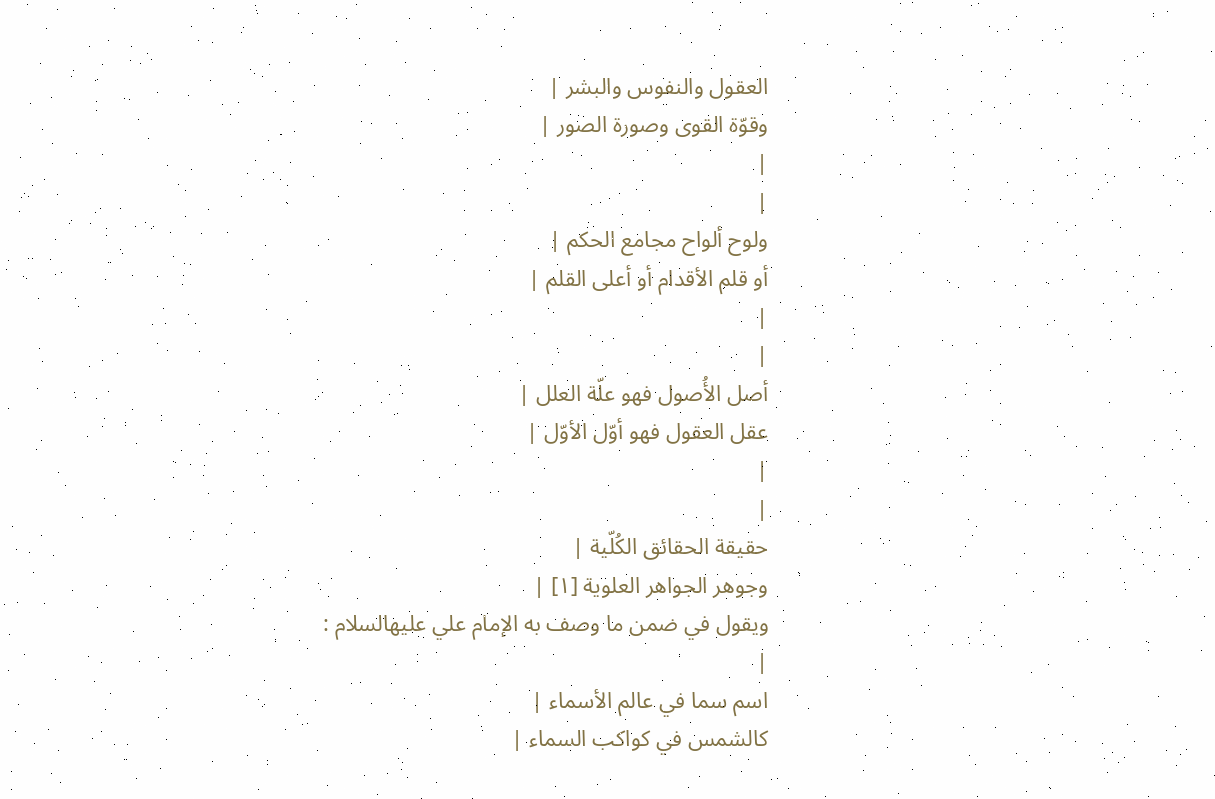العقول والنفوس والبشر |
وقوّة القوى وصورة الصور |
|
|
ولوح ألواح مجامع الحكم |
أو قلم الأقدام أو أعلى القلم |
|
|
أصل الأُصول فهو علّة العلل |
عقل العقول فهو أوّل الأوّل |
|
|
حقيقة الحقائق الكُلّية |
وجوهر الجواهر العلوية [١] |
ويقول في ضمن ما وصف به الإمام علي عليهالسلام :
|
اسم سما في عالم الأسماء |
كالشمس في كواكب السماء |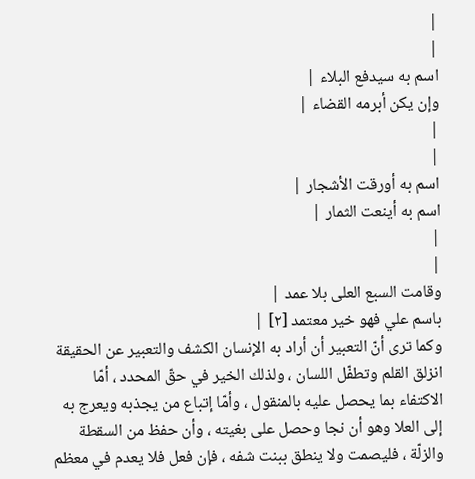|
|
اسم به سيدفع البلاء |
وإن يكن أبرمه القضاء |
|
|
اسم به أورقت الأشجار |
اسم به أينعت الثمار |
|
|
وقامت السبع العلى بلا عمد |
باسم علي فهو خير معتمد [٢] |
وكما ترى أنّ التعبير أن أراد به الإنسان الكشف والتعبير عن الحقيقة انزلق القلم وتطفّل اللسان ، ولذلك الخير في حقّ المحدد ، أمّا الاكتفاء بما يحصل عليه بالمنقول ، وأمّا إتباع من يجذبه ويعرج به إلى العلا وهو أن نجا وحصل على بغيته ، وأن حفظ من السقطة والزلّة ، فليصمت ولا ينطق ببنت شفه ، فإن فعل فلا يعدم في معظم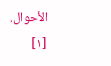الأحوال.
[١]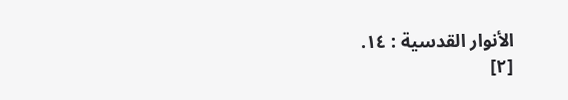الأنوار القدسية : ١٤.
[٢]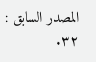المصدر السابق : ٣٢.